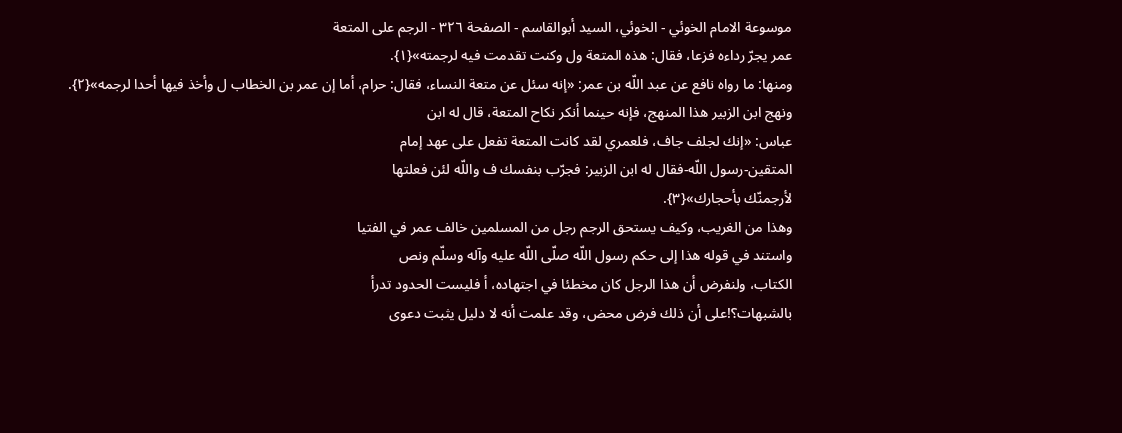موسوعة الامام الخوئي - الخوئي، السيد أبوالقاسم - الصفحة ٣٢٦ - الرجم على المتعة
عمر يجرّ رداءه فزعا، فقال: هذه المتعة ول وكنت تقدمت فيه لرجمته»{١}.
ومنها: ما رواه نافع عن عبد اللّه بن عمر: «إنه سئل عن متعة النساء، فقال: حرام، أما إن عمر بن الخطاب ل وأخذ فيها أحدا لرجمه»{٢}.
ونهج ابن الزبير هذا المنهج، فإنه حينما أنكر نكاح المتعة، قال له ابن
عباس: «إنك لجلف جاف، فلعمري لقد كانت المتعة تفعل على عهد إمام
المتقين-رسول اللّه-فقال له ابن الزبير: فجرّب بنفسك ف واللّه لئن فعلتها
لأرجمنّك بأحجارك»{٣}.
وهذا من الغريب، وكيف يستحق الرجم رجل من المسلمين خالف عمر في الفتيا
واستند في قوله هذا إلى حكم رسول اللّه صلّى اللّه عليه وآله وسلّم ونص
الكتاب، ولنفرض أن هذا الرجل كان مخطئا في اجتهاده، أ فليست الحدود تدرأ
بالشبهات؟!على أن ذلك فرض محض، وقد علمت أنه لا دليل يثبت دعوى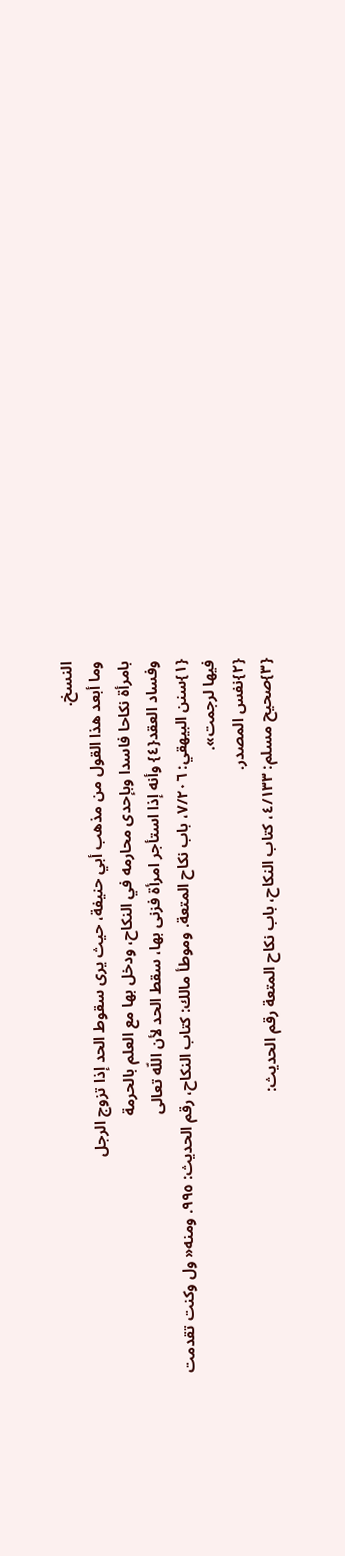النسخ.
وما أبعد هذا القول من مذهب أبي حنيفة، حيث يرى سقوط الحد إذا تزوج الرجل
بامرأة نكاحا فاسدا وبإحدى محارمه في النكاح، ودخل بها مع العلم بالحرمة
وفساد العقد{٤} وأنه إذا استأجر امرأة فزنى بها، سقط الحد لأن اللّه تعالى
{١}سنن البيهقي: ٧/٢٠٦، باب نكاح المتعة. وموطأ مالك: كتاب النكاح، رقم الحديث: ٩٩٥. ومنه« ول وكنت تقدمت فيها لرجمت».
{٢}نفس المصدر.
{٣}صحيح مسلم: ٤/١٣٣، كتاب النكاح، باب نكاح المتعة رقم الحديث: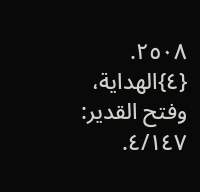٢٥٠٨.
{٤}الهداية، وفتح القدير: ٤/١٤٧.